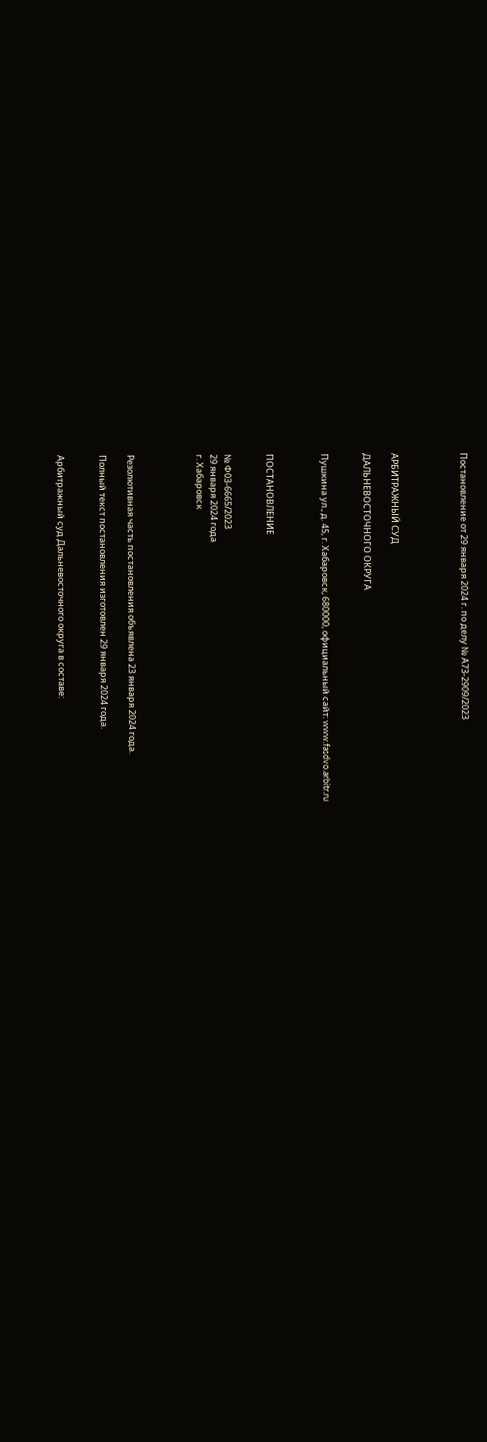Постановление от 29 января 2024 г. по делу № А73-2909/2023




АРБИТРАЖНЫЙ СУД

ДАЛЬНЕВОСТОЧНОГО ОКРУГА


Пушкина ул., д. 45, г. Хабаровск, 680000, официальный сайт: www.fasdvo.arbitr.ru



ПОСТАНОВЛЕНИЕ


№ Ф03-6665/2023
29 января 2024 года
г. Хабаровск




Резолютивная часть постановления объявлена 23 января 2024 года.

Полный текст постановления изготовлен 29 января 2024 года.


Арбитражный суд Дальневосточного округа в составе: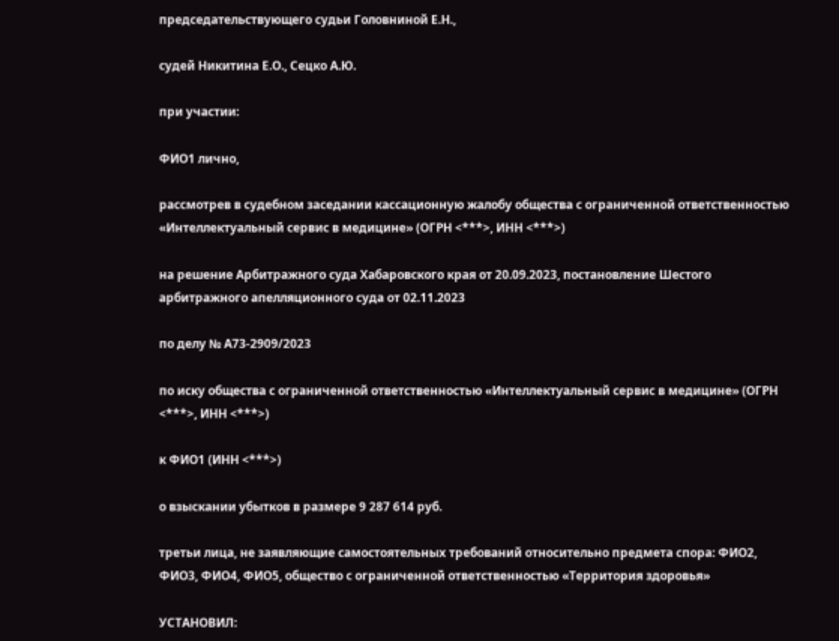председательствующего судьи Головниной Е.Н.,

судей Никитина Е.О., Сецко А.Ю.

при участии:

ФИО1 лично,

рассмотрев в судебном заседании кассационную жалобу общества с ограниченной ответственностью «Интеллектуальный сервис в медицине» (ОГРН <***>, ИНН <***>)

на решение Арбитражного суда Хабаровского края от 20.09.2023, постановление Шестого арбитражного апелляционного суда от 02.11.2023

по делу № А73-2909/2023

по иску общества с ограниченной ответственностью «Интеллектуальный сервис в медицине» (ОГРН <***>, ИНН <***>)

к ФИО1 (ИНН <***>)

о взыскании убытков в размере 9 287 614 руб.

третьи лица, не заявляющие самостоятельных требований относительно предмета спора: ФИО2, ФИО3, ФИО4, ФИО5, общество с ограниченной ответственностью «Территория здоровья»

УСТАНОВИЛ: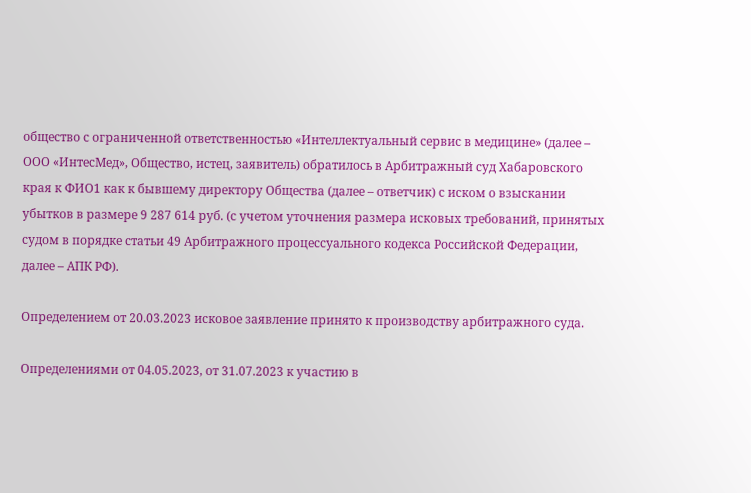общество с ограниченной ответственностью «Интеллектуальный сервис в медицине» (далее – ООО «ИнтесМед», Общество, истец, заявитель) обратилось в Арбитражный суд Хабаровского края к ФИО1 как к бывшему директору Общества (далее – ответчик) с иском о взыскании убытков в размере 9 287 614 руб. (с учетом уточнения размера исковых требований, принятых судом в порядке статьи 49 Арбитражного процессуального кодекса Российской Федерации, далее – АПК РФ).

Определением от 20.03.2023 исковое заявление принято к производству арбитражного суда.

Определениями от 04.05.2023, от 31.07.2023 к участию в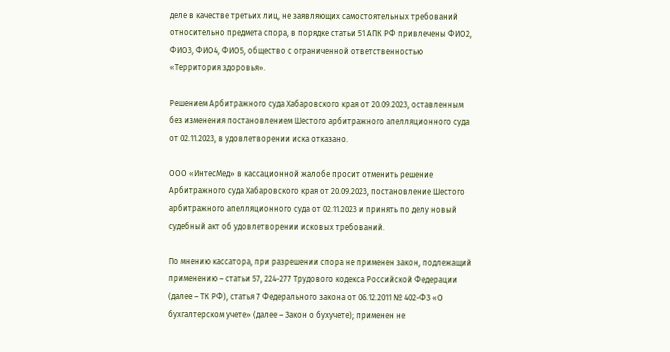деле в качестве третьих лиц, не заявляющих самостоятельных требований относительно предмета спора, в порядке статьи 51 АПК РФ привлечены ФИО2, ФИО3, ФИО4, ФИО5, общество с ограниченной ответственностью «Территория здоровья».

Решением Арбитражного суда Хабаровского края от 20.09.2023, оставленным без изменения постановлением Шестого арбитражного апелляционного суда от 02.11.2023, в удовлетворении иска отказано.

ООО «ИнтесМед» в кассационной жалобе просит отменить решение Арбитражного суда Хабаровского края от 20.09.2023, постановление Шестого арбитражного апелляционного суда от 02.11.2023 и принять по делу новый судебный акт об удовлетворении исковых требований.

По мнению кассатора, при разрешении спора не применен закон, подлежащий применению – статьи 57, 224-277 Трудового кодекса Российской Федерации (далее – ТК РФ), статья 7 Федерального закона от 06.12.2011 № 402-ФЗ «О бухгалтерском учете» (далее – Закон о бухучете); применен не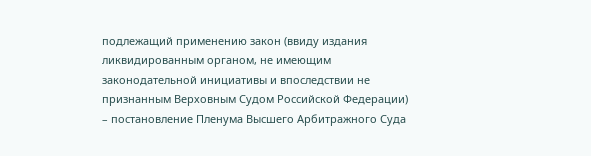подлежащий применению закон (ввиду издания ликвидированным органом, не имеющим законодательной инициативы и впоследствии не признанным Верховным Судом Российской Федерации) – постановление Пленума Высшего Арбитражного Суда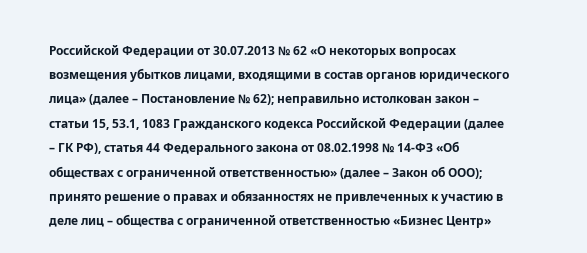Российской Федерации от 30.07.2013 № 62 «О некоторых вопросах возмещения убытков лицами, входящими в состав органов юридического лица» (далее – Постановление № 62); неправильно истолкован закон – статьи 15, 53.1, 1083 Гражданского кодекса Российской Федерации (далее – ГК РФ), статья 44 Федерального закона от 08.02.1998 № 14-ФЗ «Об обществах с ограниченной ответственностью» (далее – Закон об ООО); принято решение о правах и обязанностях не привлеченных к участию в деле лиц – общества с ограниченной ответственностью «Бизнес Центр»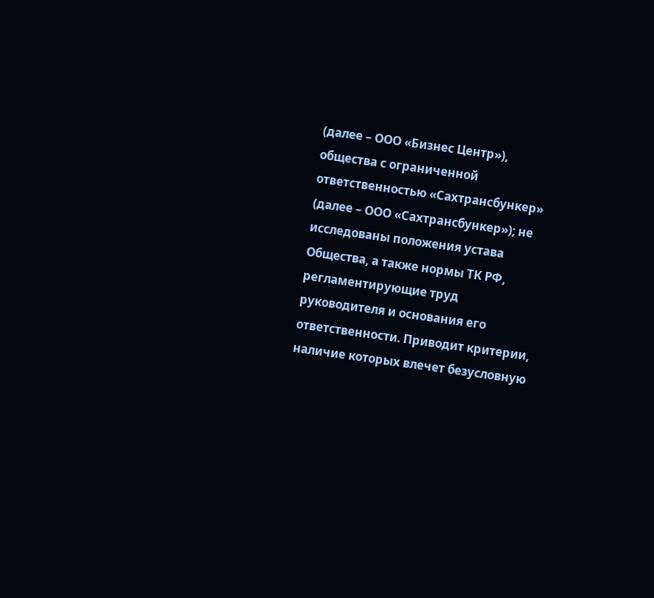(далее – ООО «Бизнес Центр»), общества с ограниченной ответственностью «Сахтрансбункер» (далее – ООО «Сахтрансбункер»); не исследованы положения устава Общества, а также нормы ТК РФ, регламентирующие труд руководителя и основания его ответственности. Приводит критерии, наличие которых влечет безусловную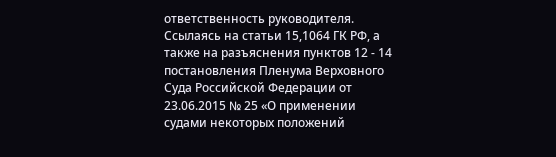ответственность руководителя. Ссылаясь на статьи 15,1064 ГК РФ, а также на разъяснения пунктов 12 - 14 постановления Пленума Верховного Суда Российской Федерации от 23.06.2015 № 25 «О применении судами некоторых положений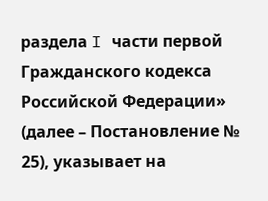раздела I части первой Гражданского кодекса Российской Федерации» (далее – Постановление № 25), указывает на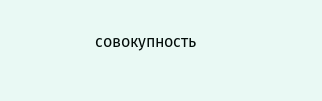совокупность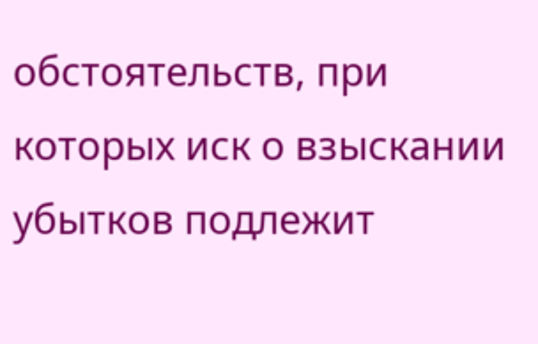обстоятельств, при которых иск о взыскании убытков подлежит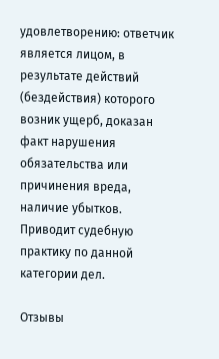удовлетворению: ответчик является лицом, в результате действий (бездействия) которого возник ущерб, доказан факт нарушения обязательства или причинения вреда, наличие убытков. Приводит судебную практику по данной категории дел.

Отзывы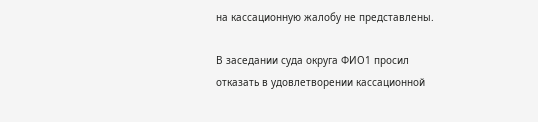на кассационную жалобу не представлены.

В заседании суда округа ФИО1 просил отказать в удовлетворении кассационной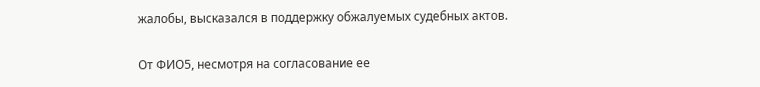жалобы, высказался в поддержку обжалуемых судебных актов.

От ФИО5, несмотря на согласование ее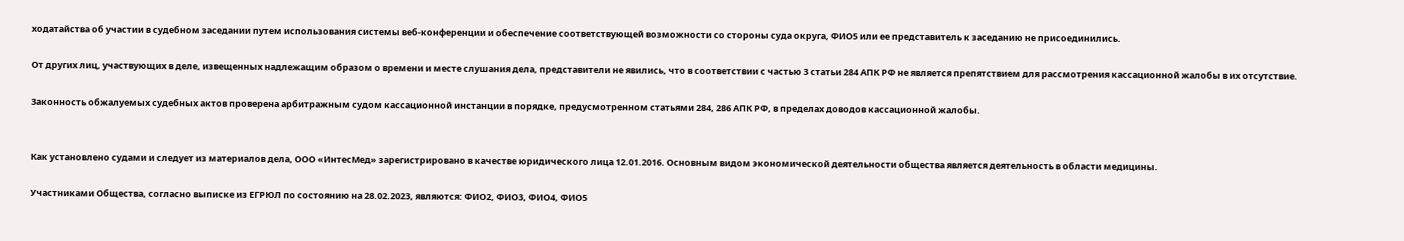ходатайства об участии в судебном заседании путем использования системы веб-конференции и обеспечение соответствующей возможности со стороны суда округа, ФИО5 или ее представитель к заседанию не присоединились.

От других лиц, участвующих в деле, извещенных надлежащим образом о времени и месте слушания дела, представители не явились, что в соответствии с частью 3 статьи 284 АПК РФ не является препятствием для рассмотрения кассационной жалобы в их отсутствие.

Законность обжалуемых судебных актов проверена арбитражным судом кассационной инстанции в порядке, предусмотренном статьями 284, 286 АПК РФ, в пределах доводов кассационной жалобы.


Как установлено судами и следует из материалов дела, ООО «ИнтесМед» зарегистрировано в качестве юридического лица 12.01.2016. Основным видом экономической деятельности общества является деятельность в области медицины.

Участниками Общества, согласно выписке из ЕГРЮЛ по состоянию на 28.02.2023, являются: ФИО2, ФИО3, ФИО4, ФИО5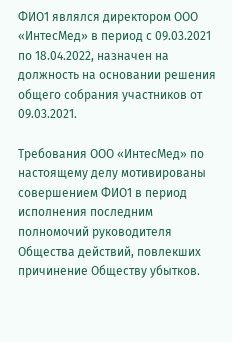ФИО1 являлся директором ООО «ИнтесМед» в период с 09.03.2021 по 18.04.2022, назначен на должность на основании решения общего собрания участников от 09.03.2021.

Требования ООО «ИнтесМед» по настоящему делу мотивированы совершением ФИО1 в период исполнения последним полномочий руководителя Общества действий, повлекших причинение Обществу убытков.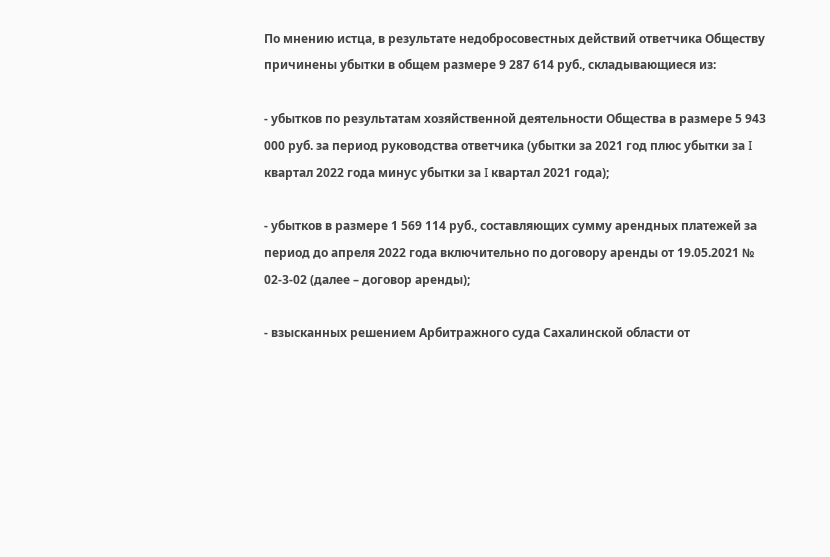По мнению истца, в результате недобросовестных действий ответчика Обществу причинены убытки в общем размере 9 287 614 руб., складывающиеся из:

- убытков по результатам хозяйственной деятельности Общества в размере 5 943 000 руб. за период руководства ответчика (убытки за 2021 год плюс убытки за I квартал 2022 года минус убытки за I квартал 2021 года);

- убытков в размере 1 569 114 руб., составляющих сумму арендных платежей за период до апреля 2022 года включительно по договору аренды от 19.05.2021 № 02-3-02 (далее – договор аренды);

- взысканных решением Арбитражного суда Сахалинской области от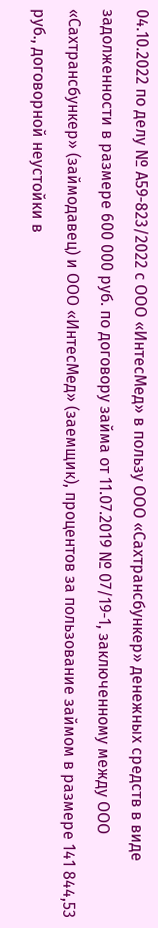04.10.2022 по делу № А59-823/2022 с ООО «ИнтесМед» в пользу ООО «Сахтрансбункер» денежных средств в виде задолженности в размере 600 000 руб. по договору займа от 11.07.2019 № 07/19-1, заключенному между ООО «Сахтрансбункер» (займодавец) и ООО «ИнтесМед» (заемщик), процентов за пользование займом в размере 141 844,53 руб., договорной неустойки в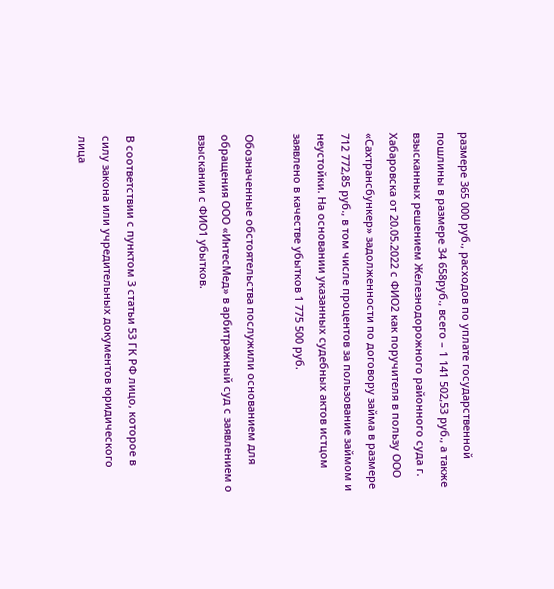размере 365 000 руб., расходов по уплате государственной пошлины в размере 34 658руб., всего – 1 141 502,53 руб., а также взысканных решением Железнодорожного районного суда г. Хабаровска от 20.05.2022 с ФИО2 как поручителя в пользу ООО «Сахтрансбункер» задолженности по договору займа в размере 712 772,85 руб., в том числе процентов за пользование займом и неустойки. На основании указанных судебных актов истцом заявлено в качестве убытков 1 775 500 руб.

Обозначенные обстоятельства послужили основанием для обращения ООО «ИнтесМед» в арбитражный суд с заявлением о взыскании с ФИО1 убытков.


В соответствии с пунктом 3 статьи 53 ГК РФ лицо, которое в силу закона или учредительных документов юридического лица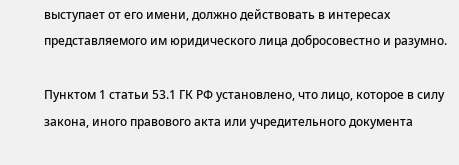выступает от его имени, должно действовать в интересах представляемого им юридического лица добросовестно и разумно.

Пунктом 1 статьи 53.1 ГК РФ установлено, что лицо, которое в силу закона, иного правового акта или учредительного документа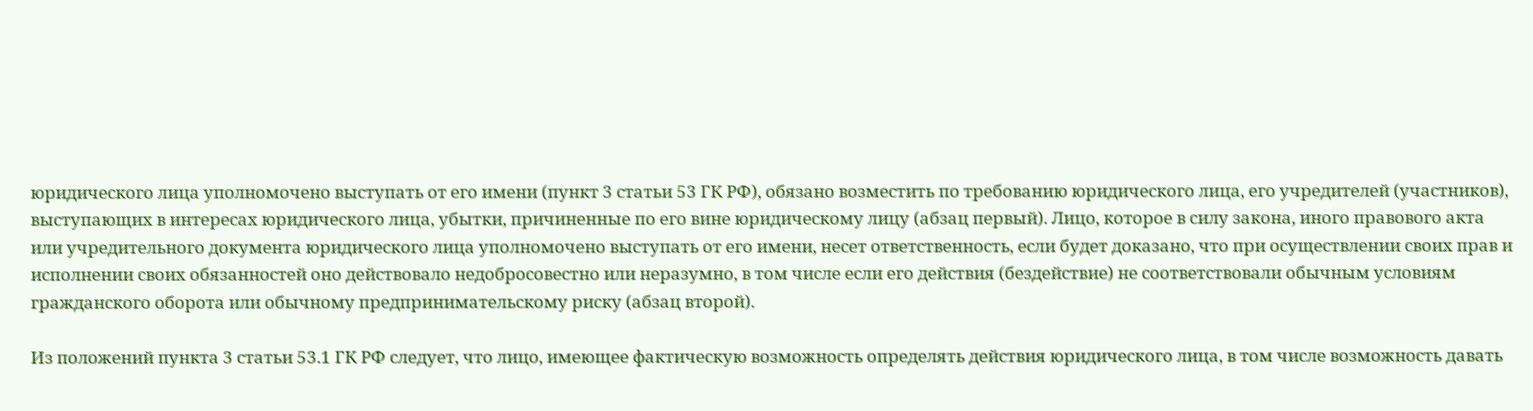юридического лица уполномочено выступать от его имени (пункт 3 статьи 53 ГК РФ), обязано возместить по требованию юридического лица, его учредителей (участников), выступающих в интересах юридического лица, убытки, причиненные по его вине юридическому лицу (абзац первый). Лицо, которое в силу закона, иного правового акта или учредительного документа юридического лица уполномочено выступать от его имени, несет ответственность, если будет доказано, что при осуществлении своих прав и исполнении своих обязанностей оно действовало недобросовестно или неразумно, в том числе если его действия (бездействие) не соответствовали обычным условиям гражданского оборота или обычному предпринимательскому риску (абзац второй).

Из положений пункта 3 статьи 53.1 ГК РФ следует, что лицо, имеющее фактическую возможность определять действия юридического лица, в том числе возможность давать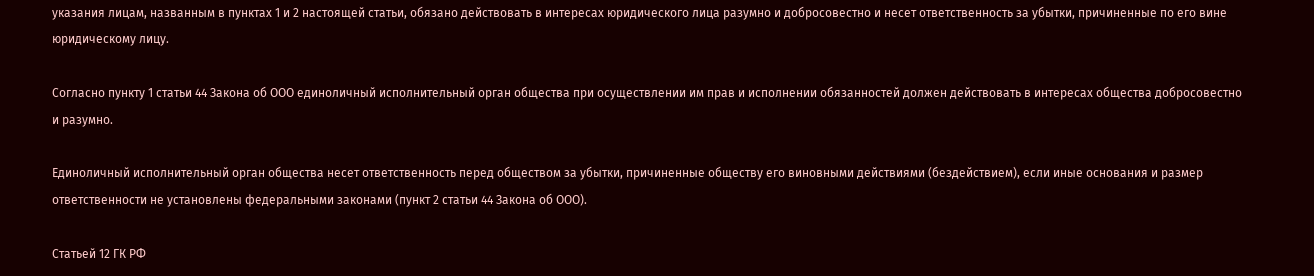указания лицам, названным в пунктах 1 и 2 настоящей статьи, обязано действовать в интересах юридического лица разумно и добросовестно и несет ответственность за убытки, причиненные по его вине юридическому лицу.

Согласно пункту 1 статьи 44 Закона об ООО единоличный исполнительный орган общества при осуществлении им прав и исполнении обязанностей должен действовать в интересах общества добросовестно и разумно.

Единоличный исполнительный орган общества несет ответственность перед обществом за убытки, причиненные обществу его виновными действиями (бездействием), если иные основания и размер ответственности не установлены федеральными законами (пункт 2 статьи 44 Закона об ООО).

Статьей 12 ГК РФ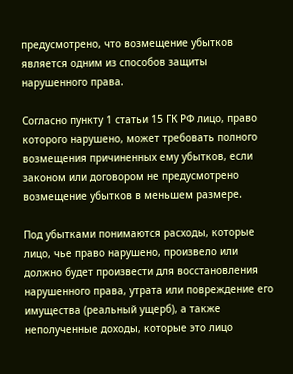предусмотрено, что возмещение убытков является одним из способов защиты нарушенного права.

Согласно пункту 1 статьи 15 ГК РФ лицо, право которого нарушено, может требовать полного возмещения причиненных ему убытков, если законом или договором не предусмотрено возмещение убытков в меньшем размере.

Под убытками понимаются расходы, которые лицо, чье право нарушено, произвело или должно будет произвести для восстановления нарушенного права, утрата или повреждение его имущества (реальный ущерб), а также неполученные доходы, которые это лицо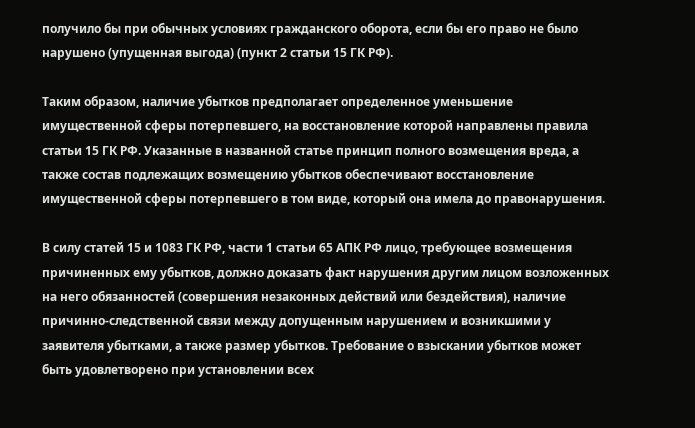получило бы при обычных условиях гражданского оборота, если бы его право не было нарушено (упущенная выгода) (пункт 2 статьи 15 ГК РФ).

Таким образом, наличие убытков предполагает определенное уменьшение имущественной сферы потерпевшего, на восстановление которой направлены правила статьи 15 ГК РФ. Указанные в названной статье принцип полного возмещения вреда, а также состав подлежащих возмещению убытков обеспечивают восстановление имущественной сферы потерпевшего в том виде, который она имела до правонарушения.

В силу статей 15 и 1083 ГК РФ, части 1 статьи 65 АПК РФ лицо, требующее возмещения причиненных ему убытков, должно доказать факт нарушения другим лицом возложенных на него обязанностей (совершения незаконных действий или бездействия), наличие причинно-следственной связи между допущенным нарушением и возникшими у заявителя убытками, а также размер убытков. Требование о взыскании убытков может быть удовлетворено при установлении всех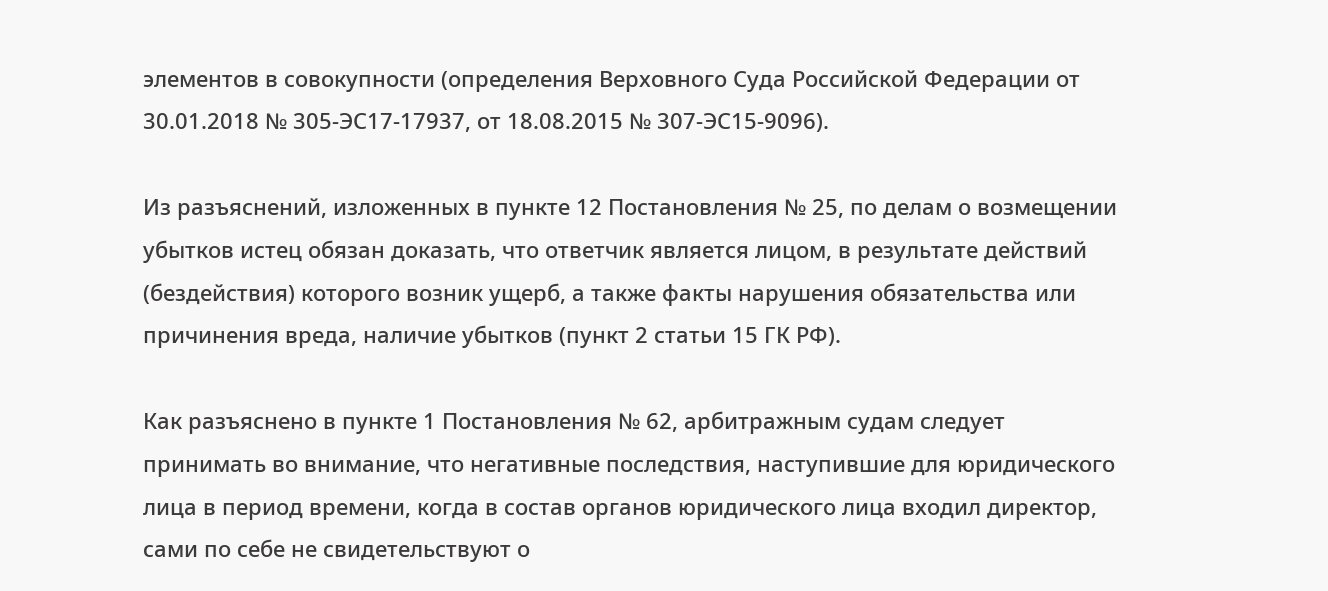элементов в совокупности (определения Верховного Суда Российской Федерации от 30.01.2018 № 305-ЭС17-17937, от 18.08.2015 № 307-ЭС15-9096).

Из разъяснений, изложенных в пункте 12 Постановления № 25, по делам о возмещении убытков истец обязан доказать, что ответчик является лицом, в результате действий (бездействия) которого возник ущерб, а также факты нарушения обязательства или причинения вреда, наличие убытков (пункт 2 статьи 15 ГК РФ).

Как разъяснено в пункте 1 Постановления № 62, арбитражным судам следует принимать во внимание, что негативные последствия, наступившие для юридического лица в период времени, когда в состав органов юридического лица входил директор, сами по себе не свидетельствуют о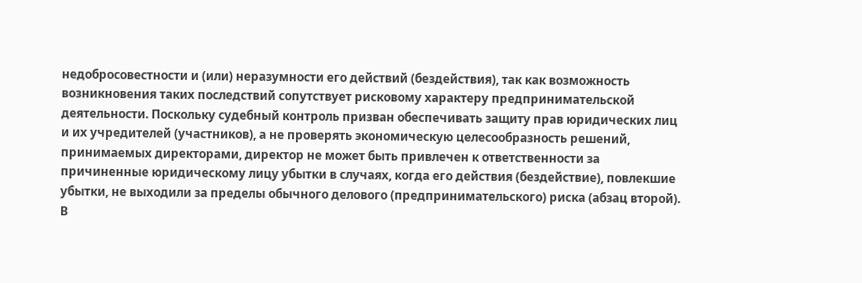недобросовестности и (или) неразумности его действий (бездействия), так как возможность возникновения таких последствий сопутствует рисковому характеру предпринимательской деятельности. Поскольку судебный контроль призван обеспечивать защиту прав юридических лиц и их учредителей (участников), а не проверять экономическую целесообразность решений, принимаемых директорами, директор не может быть привлечен к ответственности за причиненные юридическому лицу убытки в случаях, когда его действия (бездействие), повлекшие убытки, не выходили за пределы обычного делового (предпринимательского) риска (абзац второй). В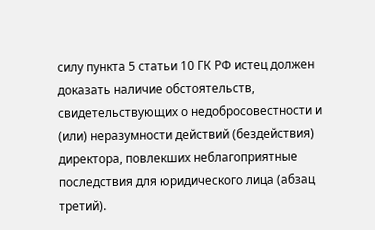силу пункта 5 статьи 10 ГК РФ истец должен доказать наличие обстоятельств, свидетельствующих о недобросовестности и (или) неразумности действий (бездействия) директора, повлекших неблагоприятные последствия для юридического лица (абзац третий).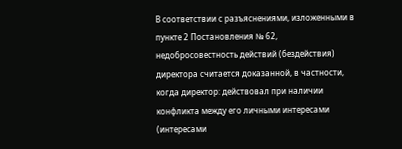В соответствии с разъяснениями, изложенными в пункте 2 Постановления № 62, недобросовестность действий (бездействия) директора считается доказанной, в частности, когда директор: действовал при наличии конфликта между его личными интересами (интересами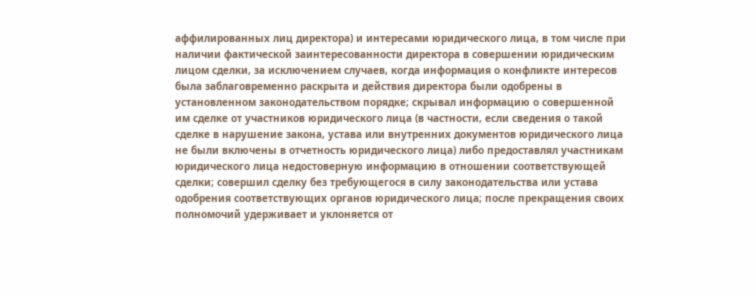аффилированных лиц директора) и интересами юридического лица, в том числе при наличии фактической заинтересованности директора в совершении юридическим лицом сделки, за исключением случаев, когда информация о конфликте интересов была заблаговременно раскрыта и действия директора были одобрены в установленном законодательством порядке; скрывал информацию о совершенной им сделке от участников юридического лица (в частности, если сведения о такой сделке в нарушение закона, устава или внутренних документов юридического лица не были включены в отчетность юридического лица) либо предоставлял участникам юридического лица недостоверную информацию в отношении соответствующей сделки; совершил сделку без требующегося в силу законодательства или устава одобрения соответствующих органов юридического лица; после прекращения своих полномочий удерживает и уклоняется от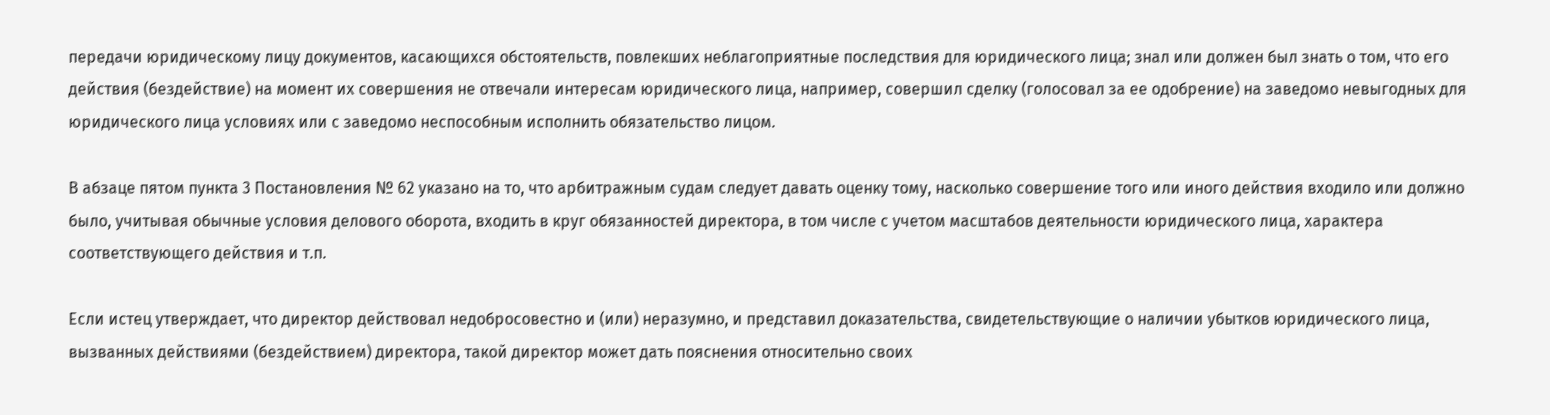передачи юридическому лицу документов, касающихся обстоятельств, повлекших неблагоприятные последствия для юридического лица; знал или должен был знать о том, что его действия (бездействие) на момент их совершения не отвечали интересам юридического лица, например, совершил сделку (голосовал за ее одобрение) на заведомо невыгодных для юридического лица условиях или с заведомо неспособным исполнить обязательство лицом.

В абзаце пятом пункта 3 Постановления № 62 указано на то, что арбитражным судам следует давать оценку тому, насколько совершение того или иного действия входило или должно было, учитывая обычные условия делового оборота, входить в круг обязанностей директора, в том числе с учетом масштабов деятельности юридического лица, характера соответствующего действия и т.п.

Если истец утверждает, что директор действовал недобросовестно и (или) неразумно, и представил доказательства, свидетельствующие о наличии убытков юридического лица, вызванных действиями (бездействием) директора, такой директор может дать пояснения относительно своих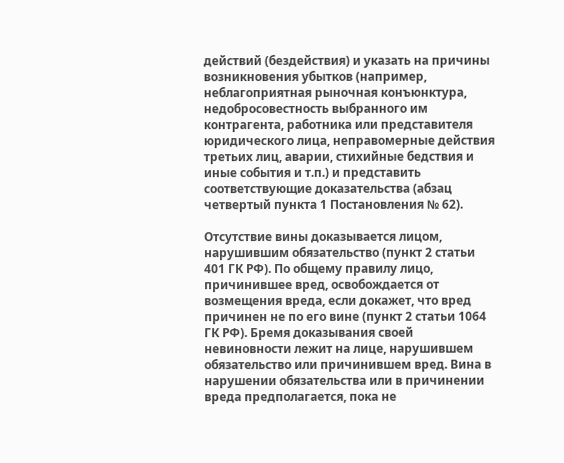действий (бездействия) и указать на причины возникновения убытков (например, неблагоприятная рыночная конъюнктура, недобросовестность выбранного им контрагента, работника или представителя юридического лица, неправомерные действия третьих лиц, аварии, стихийные бедствия и иные события и т.п.) и представить соответствующие доказательства (абзац четвертый пункта 1 Постановления № 62).

Отсутствие вины доказывается лицом, нарушившим обязательство (пункт 2 статьи 401 ГК РФ). По общему правилу лицо, причинившее вред, освобождается от возмещения вреда, если докажет, что вред причинен не по его вине (пункт 2 статьи 1064 ГК РФ). Бремя доказывания своей невиновности лежит на лице, нарушившем обязательство или причинившем вред. Вина в нарушении обязательства или в причинении вреда предполагается, пока не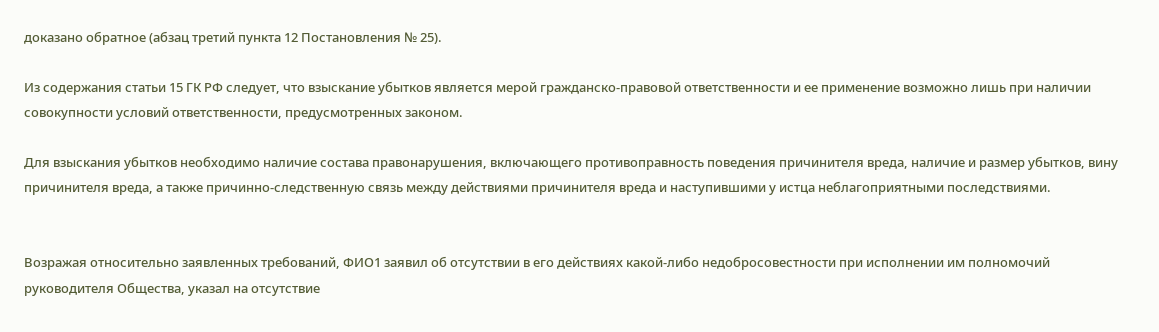доказано обратное (абзац третий пункта 12 Постановления № 25).

Из содержания статьи 15 ГК РФ следует, что взыскание убытков является мерой гражданско-правовой ответственности и ее применение возможно лишь при наличии совокупности условий ответственности, предусмотренных законом.

Для взыскания убытков необходимо наличие состава правонарушения, включающего противоправность поведения причинителя вреда, наличие и размер убытков, вину причинителя вреда, а также причинно-следственную связь между действиями причинителя вреда и наступившими у истца неблагоприятными последствиями.


Возражая относительно заявленных требований, ФИО1 заявил об отсутствии в его действиях какой-либо недобросовестности при исполнении им полномочий руководителя Общества, указал на отсутствие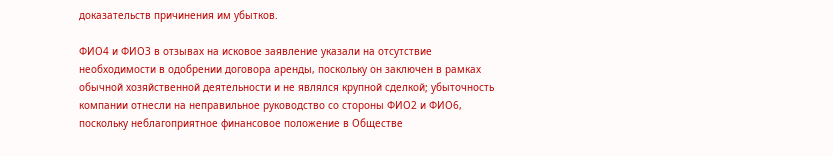доказательств причинения им убытков.

ФИО4 и ФИО3 в отзывах на исковое заявление указали на отсутствие необходимости в одобрении договора аренды, поскольку он заключен в рамках обычной хозяйственной деятельности и не являлся крупной сделкой; убыточность компании отнесли на неправильное руководство со стороны ФИО2 и ФИО6, поскольку неблагоприятное финансовое положение в Обществе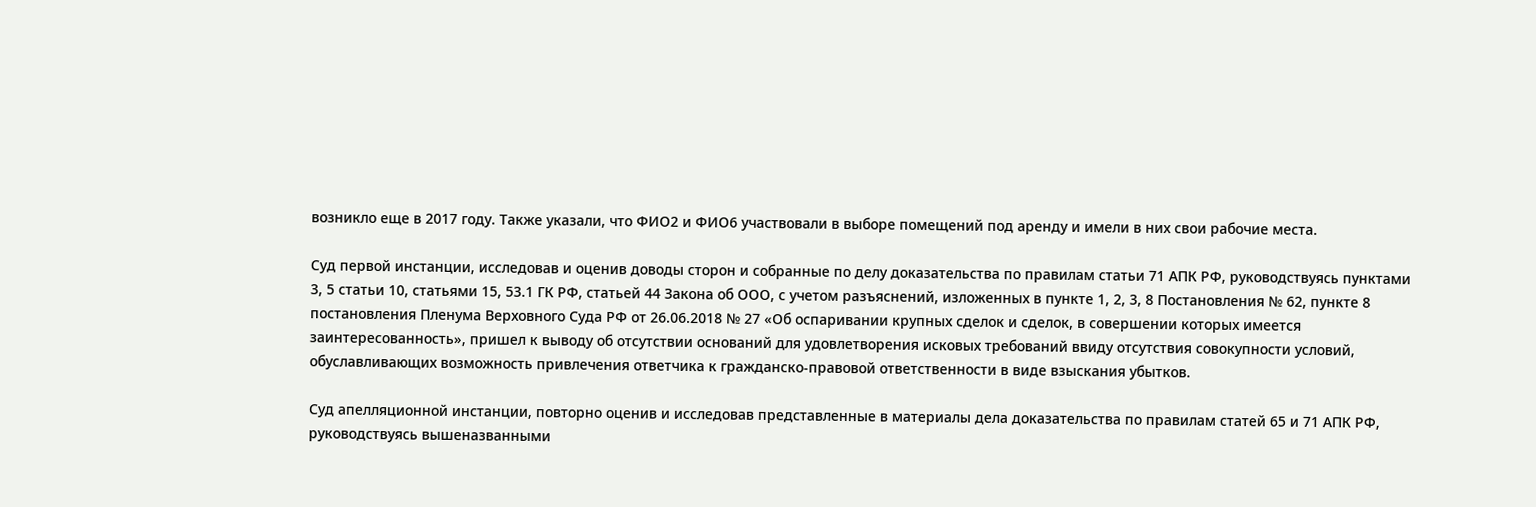возникло еще в 2017 году. Также указали, что ФИО2 и ФИО6 участвовали в выборе помещений под аренду и имели в них свои рабочие места.

Суд первой инстанции, исследовав и оценив доводы сторон и собранные по делу доказательства по правилам статьи 71 АПК РФ, руководствуясь пунктами 3, 5 статьи 10, статьями 15, 53.1 ГК РФ, статьей 44 Закона об ООО, с учетом разъяснений, изложенных в пункте 1, 2, 3, 8 Постановления № 62, пункте 8 постановления Пленума Верховного Суда РФ от 26.06.2018 № 27 «Об оспаривании крупных сделок и сделок, в совершении которых имеется заинтересованность», пришел к выводу об отсутствии оснований для удовлетворения исковых требований ввиду отсутствия совокупности условий, обуславливающих возможность привлечения ответчика к гражданско-правовой ответственности в виде взыскания убытков.

Суд апелляционной инстанции, повторно оценив и исследовав представленные в материалы дела доказательства по правилам статей 65 и 71 АПК РФ, руководствуясь вышеназванными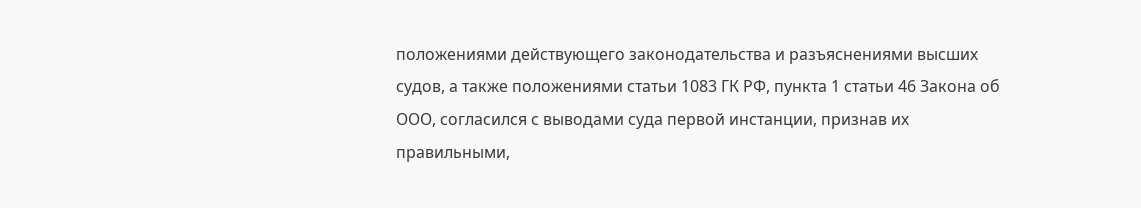положениями действующего законодательства и разъяснениями высших судов, а также положениями статьи 1083 ГК РФ, пункта 1 статьи 46 Закона об ООО, согласился с выводами суда первой инстанции, признав их правильными,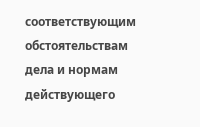соответствующим обстоятельствам дела и нормам действующего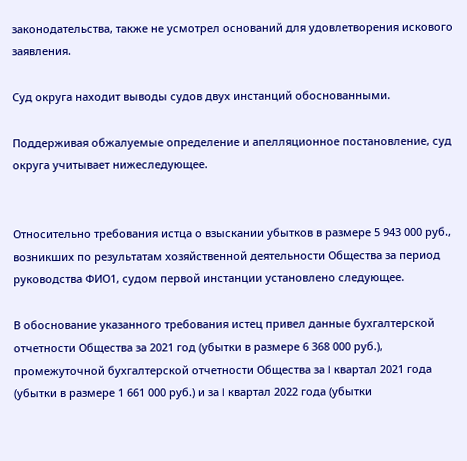законодательства, также не усмотрел оснований для удовлетворения искового заявления.

Суд округа находит выводы судов двух инстанций обоснованными.

Поддерживая обжалуемые определение и апелляционное постановление, суд округа учитывает нижеследующее.


Относительно требования истца о взыскании убытков в размере 5 943 000 руб., возникших по результатам хозяйственной деятельности Общества за период руководства ФИО1, судом первой инстанции установлено следующее.

В обоснование указанного требования истец привел данные бухгалтерской отчетности Общества за 2021 год (убытки в размере 6 368 000 руб.), промежуточной бухгалтерской отчетности Общества за I квартал 2021 года (убытки в размере 1 661 000 руб.) и за I квартал 2022 года (убытки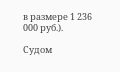в размере 1 236 000 руб.).

Судом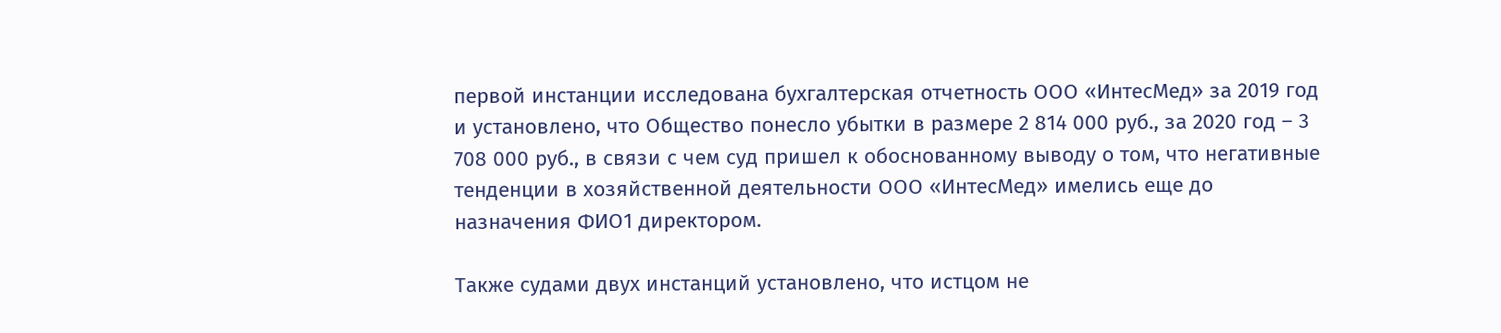первой инстанции исследована бухгалтерская отчетность ООО «ИнтесМед» за 2019 год и установлено, что Общество понесло убытки в размере 2 814 000 руб., за 2020 год – 3 708 000 руб., в связи с чем суд пришел к обоснованному выводу о том, что негативные тенденции в хозяйственной деятельности ООО «ИнтесМед» имелись еще до назначения ФИО1 директором.

Также судами двух инстанций установлено, что истцом не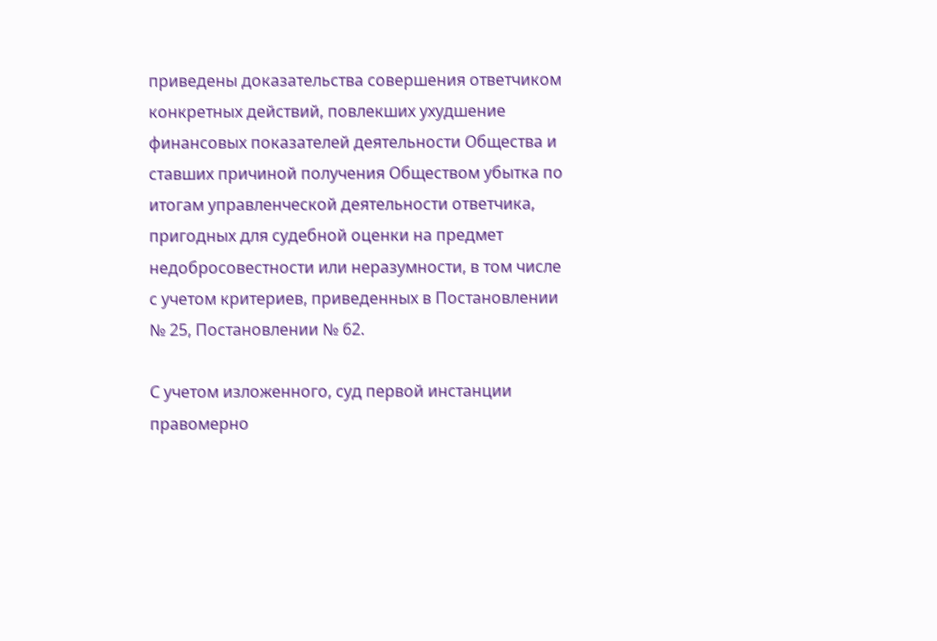приведены доказательства совершения ответчиком конкретных действий, повлекших ухудшение финансовых показателей деятельности Общества и ставших причиной получения Обществом убытка по итогам управленческой деятельности ответчика, пригодных для судебной оценки на предмет недобросовестности или неразумности, в том числе с учетом критериев, приведенных в Постановлении № 25, Постановлении № 62.

С учетом изложенного, суд первой инстанции правомерно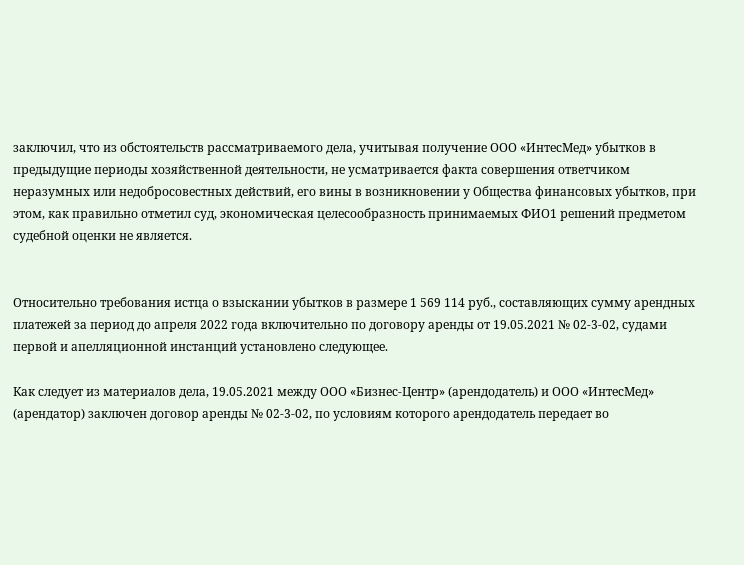заключил, что из обстоятельств рассматриваемого дела, учитывая получение ООО «ИнтесМед» убытков в предыдущие периоды хозяйственной деятельности, не усматривается факта совершения ответчиком неразумных или недобросовестных действий, его вины в возникновении у Общества финансовых убытков, при этом, как правильно отметил суд, экономическая целесообразность принимаемых ФИО1 решений предметом судебной оценки не является.


Относительно требования истца о взыскании убытков в размере 1 569 114 руб., составляющих сумму арендных платежей за период до апреля 2022 года включительно по договору аренды от 19.05.2021 № 02-3-02, судами первой и апелляционной инстанций установлено следующее.

Как следует из материалов дела, 19.05.2021 между ООО «Бизнес-Центр» (арендодатель) и ООО «ИнтесМед» (арендатор) заключен договор аренды № 02-3-02, по условиям которого арендодатель передает во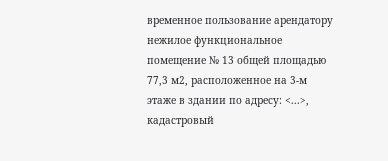временное пользование арендатору нежилое функциональное помещение № 13 общей площадью 77,3 м2, расположенное на 3-м этаже в здании по адресу: <...>, кадастровый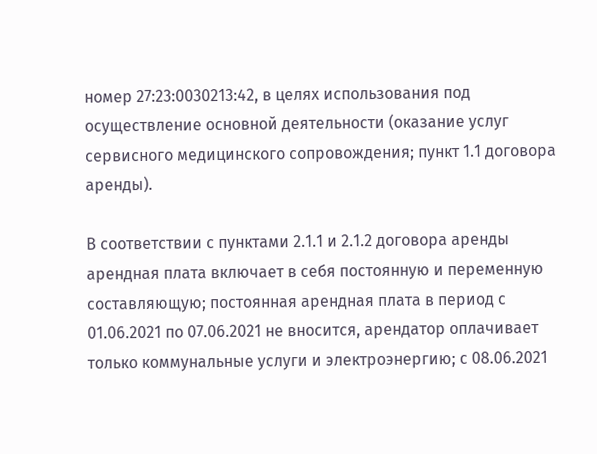номер 27:23:0030213:42, в целях использования под осуществление основной деятельности (оказание услуг сервисного медицинского сопровождения; пункт 1.1 договора аренды).

В соответствии с пунктами 2.1.1 и 2.1.2 договора аренды арендная плата включает в себя постоянную и переменную составляющую; постоянная арендная плата в период с 01.06.2021 по 07.06.2021 не вносится, арендатор оплачивает только коммунальные услуги и электроэнергию; с 08.06.2021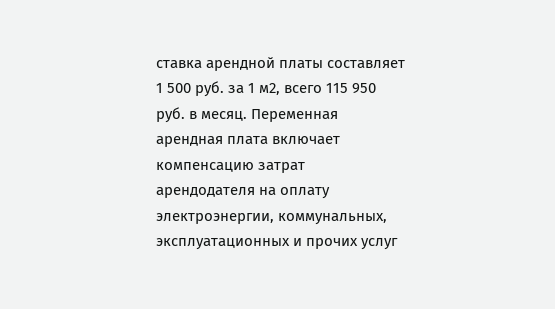ставка арендной платы составляет 1 500 руб. за 1 м2, всего 115 950 руб. в месяц. Переменная арендная плата включает компенсацию затрат арендодателя на оплату электроэнергии, коммунальных, эксплуатационных и прочих услуг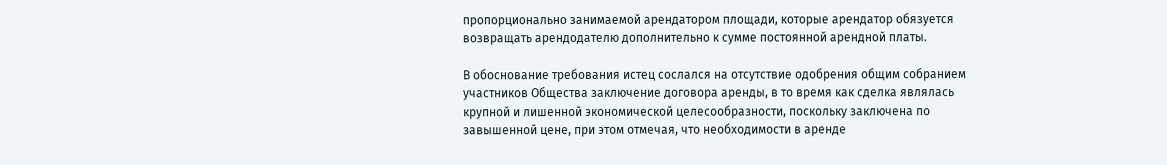пропорционально занимаемой арендатором площади, которые арендатор обязуется возвращать арендодателю дополнительно к сумме постоянной арендной платы.

В обоснование требования истец сослался на отсутствие одобрения общим собранием участников Общества заключение договора аренды, в то время как сделка являлась крупной и лишенной экономической целесообразности, поскольку заключена по завышенной цене, при этом отмечая, что необходимости в аренде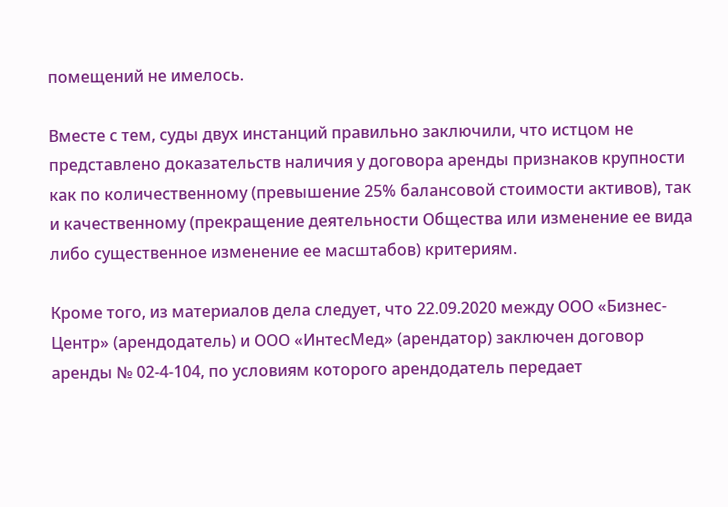помещений не имелось.

Вместе с тем, суды двух инстанций правильно заключили, что истцом не представлено доказательств наличия у договора аренды признаков крупности как по количественному (превышение 25% балансовой стоимости активов), так и качественному (прекращение деятельности Общества или изменение ее вида либо существенное изменение ее масштабов) критериям.

Кроме того, из материалов дела следует, что 22.09.2020 между ООО «Бизнес-Центр» (арендодатель) и ООО «ИнтесМед» (арендатор) заключен договор аренды № 02-4-104, по условиям которого арендодатель передает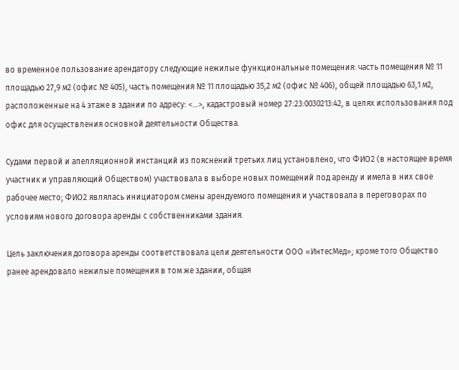во временное пользование арендатору следующие нежилые функциональные помещения: часть помещения № 11 площадью 27,9 м2 (офис № 405), часть помещения № 11 площадью 35,2 м2 (офис № 406), общей площадью 63,1 м2, расположенные на 4 этаже в здании по адресу: <...>, кадастровый номер 27:23:0030213:42, в целях использования под офис для осуществления основной деятельности Общества.

Судами первой и апелляционной инстанций из пояснений третьих лиц установлено, что ФИО2 (в настоящее время участник и управляющий Обществом) участвовала в выборе новых помещений под аренду и имела в них свое рабочее место; ФИО2 являлась инициатором смены арендуемого помещения и участвовала в переговорах по условиям нового договора аренды с собственниками здания.

Цель заключения договора аренды соответствовала цели деятельности ООО «ИнтесМед»; кроме того Общество ранее арендовало нежилые помещения в том же здании, общая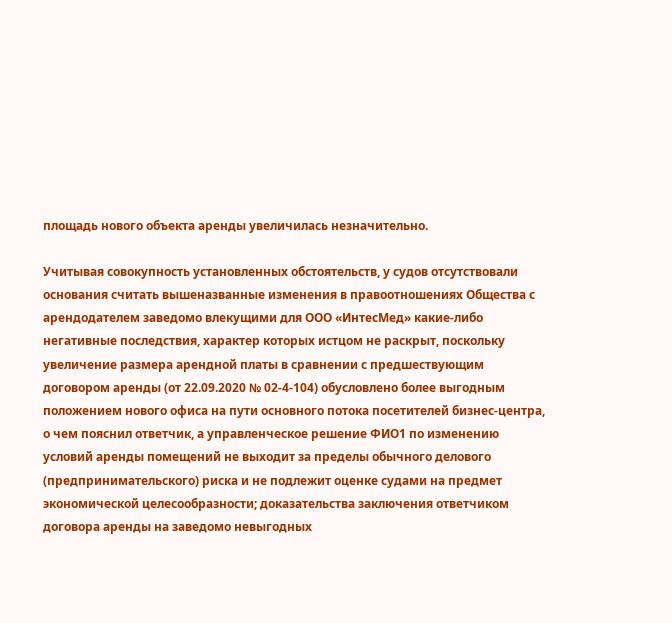площадь нового объекта аренды увеличилась незначительно.

Учитывая совокупность установленных обстоятельств, у судов отсутствовали основания считать вышеназванные изменения в правоотношениях Общества с арендодателем заведомо влекущими для ООО «ИнтесМед» какие-либо негативные последствия, характер которых истцом не раскрыт, поскольку увеличение размера арендной платы в сравнении с предшествующим договором аренды (от 22.09.2020 № 02-4-104) обусловлено более выгодным положением нового офиса на пути основного потока посетителей бизнес-центра, о чем пояснил ответчик, а управленческое решение ФИО1 по изменению условий аренды помещений не выходит за пределы обычного делового (предпринимательского) риска и не подлежит оценке судами на предмет экономической целесообразности; доказательства заключения ответчиком договора аренды на заведомо невыгодных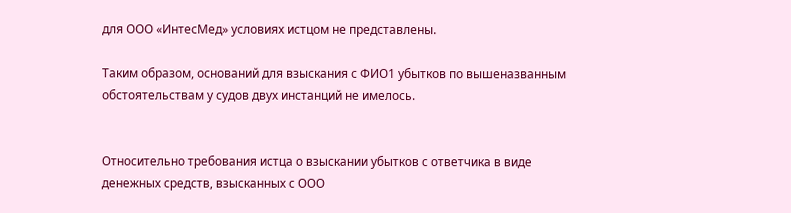для ООО «ИнтесМед» условиях истцом не представлены.

Таким образом, оснований для взыскания с ФИО1 убытков по вышеназванным обстоятельствам у судов двух инстанций не имелось.


Относительно требования истца о взыскании убытков с ответчика в виде денежных средств, взысканных с ООО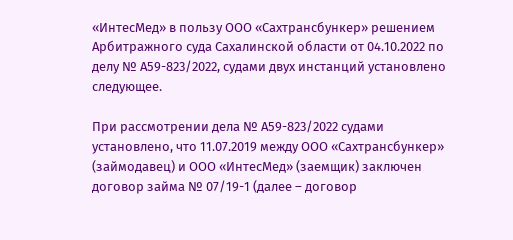«ИнтесМед» в пользу ООО «Сахтрансбункер» решением Арбитражного суда Сахалинской области от 04.10.2022 по делу № А59-823/2022, судами двух инстанций установлено следующее.

При рассмотрении дела № А59-823/2022 судами установлено, что 11.07.2019 между ООО «Сахтрансбункер» (займодавец) и ООО «ИнтесМед» (заемщик) заключен договор займа № 07/19-1 (далее – договор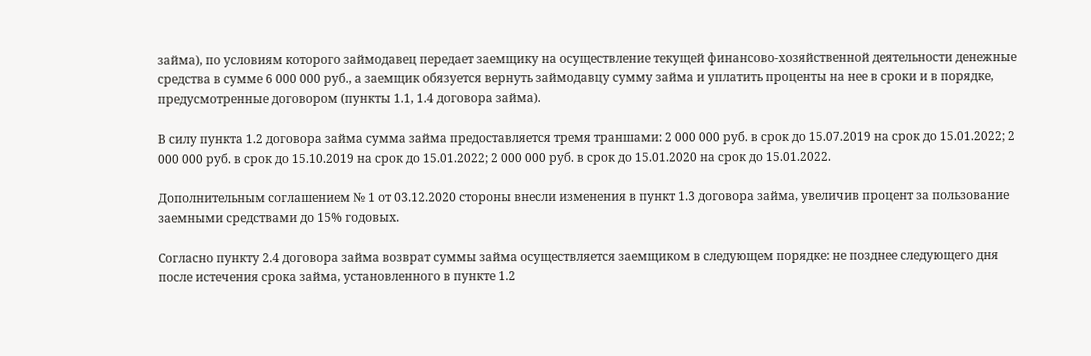займа), по условиям которого займодавец передает заемщику на осуществление текущей финансово-хозяйственной деятельности денежные средства в сумме 6 000 000 руб., а заемщик обязуется вернуть займодавцу сумму займа и уплатить проценты на нее в сроки и в порядке, предусмотренные договором (пункты 1.1, 1.4 договора займа).

В силу пункта 1.2 договора займа сумма займа предоставляется тремя траншами: 2 000 000 руб. в срок до 15.07.2019 на срок до 15.01.2022; 2 000 000 руб. в срок до 15.10.2019 на срок до 15.01.2022; 2 000 000 руб. в срок до 15.01.2020 на срок до 15.01.2022.

Дополнительным соглашением № 1 от 03.12.2020 стороны внесли изменения в пункт 1.3 договора займа, увеличив процент за пользование заемными средствами до 15% годовых.

Согласно пункту 2.4 договора займа возврат суммы займа осуществляется заемщиком в следующем порядке: не позднее следующего дня после истечения срока займа, установленного в пункте 1.2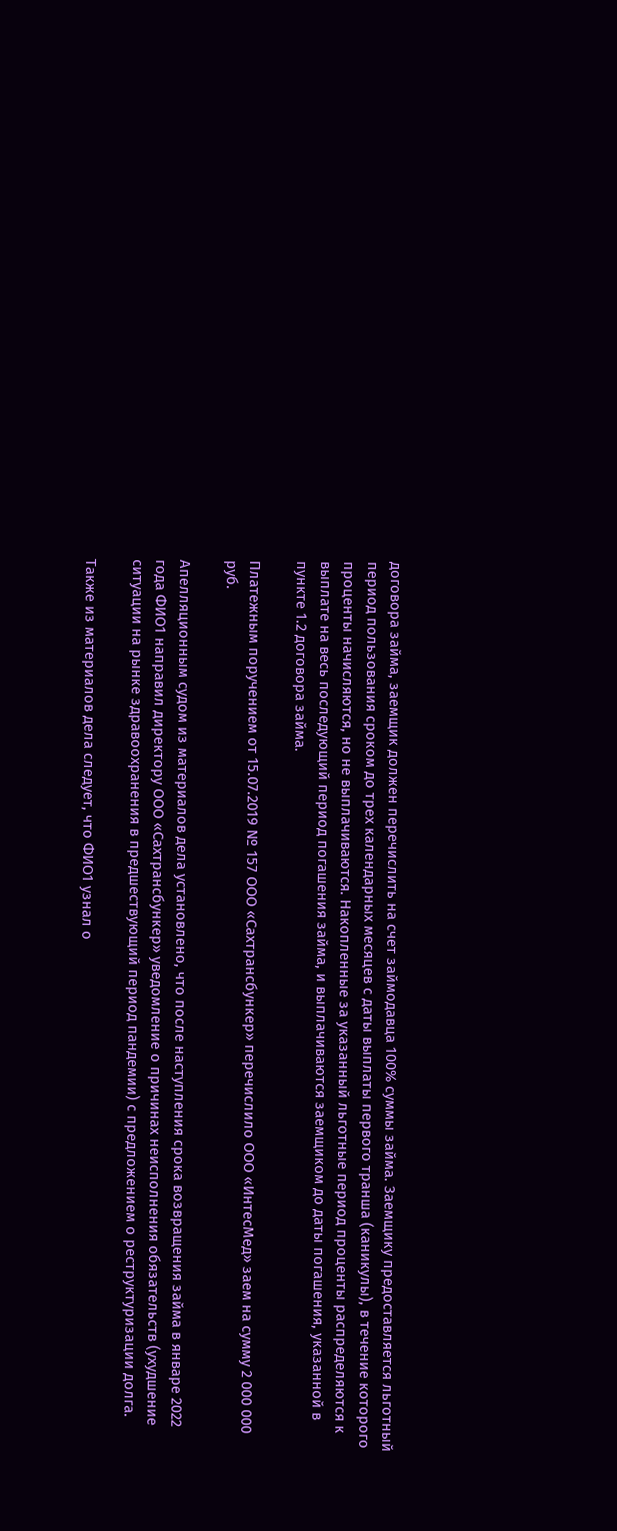договора займа, заемщик должен перечислить на счет займодавца 100% суммы займа. Заемщику предоставляется льготный период пользования сроком до трех календарных месяцев с даты выплаты первого транша (каникулы), в течение которого проценты начисляются, но не выплачиваются. Накопленные за указанный льготные период проценты распределяются к выплате на весь последующий период погашения займа, и выплачиваются заемщиком до даты погашения, указанной в пункте 1.2 договора займа.

Платежным поручением от 15.07.2019 № 157 ООО «Сахтрансбункер» перечислило ООО «ИнтесМед» заем на сумму 2 000 000 руб.

Апелляционным судом из материалов дела установлено, что после наступления срока возвращения займа в январе 2022 года ФИО1 направил директору ООО «Сахтрансбункер» уведомление о причинах неисполнения обязательств (ухудшение ситуации на рынке здравоохранения в предшествующий период пандемии) с предложением о реструктуризации долга.

Также из материалов дела следует, что ФИО1 узнал о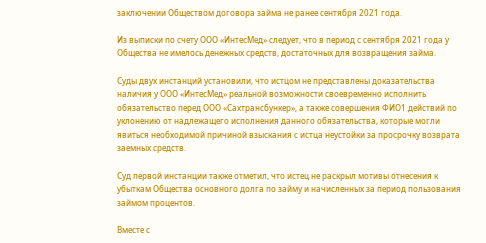заключении Обществом договора займа не ранее сентября 2021 года.

Из выписки по счету ООО «ИнтесМед» следует, что в период с сентября 2021 года у Общества не имелось денежных средств, достаточных для возвращения займа.

Суды двух инстанций установили, что истцом не представлены доказательства наличия у ООО «ИнтесМед» реальной возможности своевременно исполнить обязательство перед ООО «Сахтрансбункер», а также совершения ФИО1 действий по уклонению от надлежащего исполнения данного обязательства, которые могли явиться необходимой причиной взыскания с истца неустойки за просрочку возврата заемных средств.

Суд первой инстанции также отметил, что истец не раскрыл мотивы отнесения к убыткам Общества основного долга по займу и начисленных за период пользования займом процентов.

Вместе с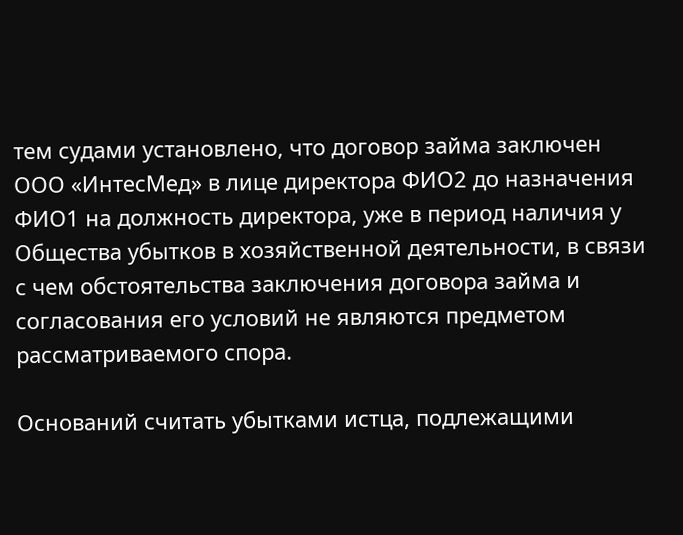тем судами установлено, что договор займа заключен ООО «ИнтесМед» в лице директора ФИО2 до назначения ФИО1 на должность директора, уже в период наличия у Общества убытков в хозяйственной деятельности, в связи с чем обстоятельства заключения договора займа и согласования его условий не являются предметом рассматриваемого спора.

Оснований считать убытками истца, подлежащими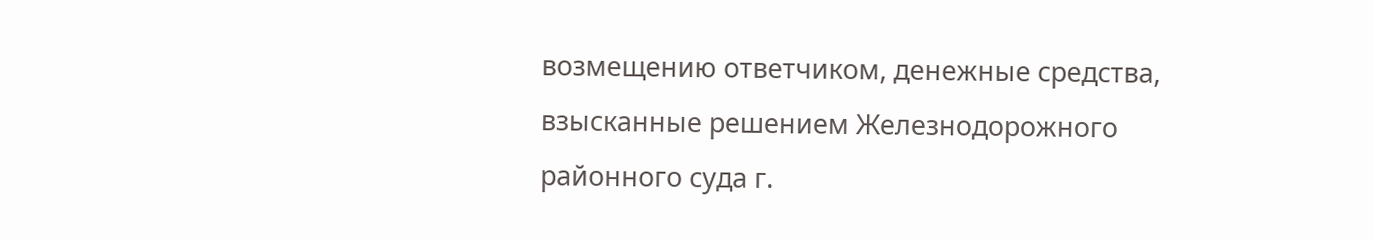возмещению ответчиком, денежные средства, взысканные решением Железнодорожного районного суда г.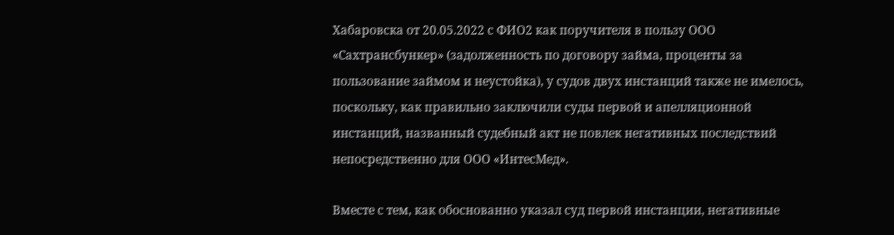Хабаровска от 20.05.2022 с ФИО2 как поручителя в пользу ООО «Сахтрансбункер» (задолженность по договору займа, проценты за пользование займом и неустойка), у судов двух инстанций также не имелось, поскольку, как правильно заключили суды первой и апелляционной инстанций, названный судебный акт не повлек негативных последствий непосредственно для ООО «ИнтесМед».

Вместе с тем, как обоснованно указал суд первой инстанции, негативные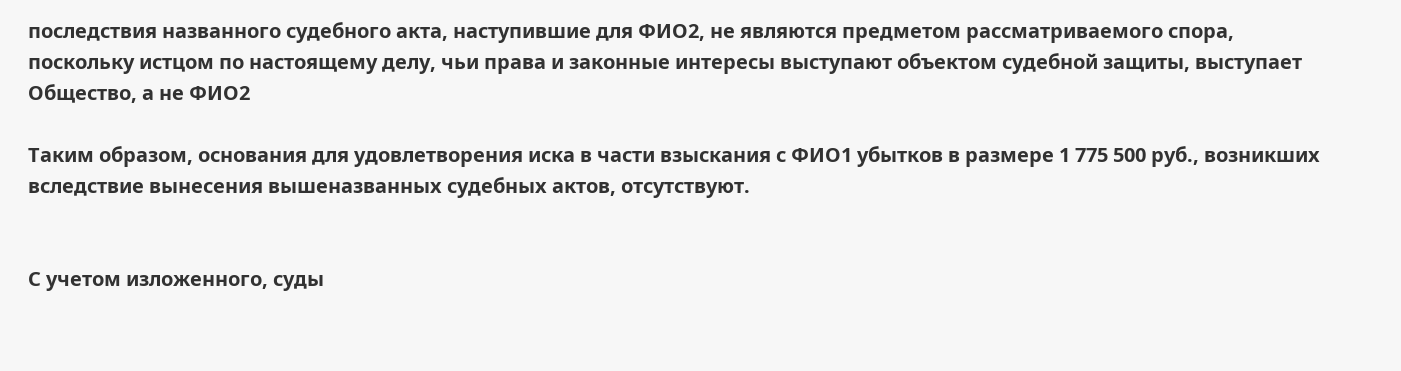последствия названного судебного акта, наступившие для ФИО2, не являются предметом рассматриваемого спора, поскольку истцом по настоящему делу, чьи права и законные интересы выступают объектом судебной защиты, выступает Общество, а не ФИО2

Таким образом, основания для удовлетворения иска в части взыскания с ФИО1 убытков в размере 1 775 500 руб., возникших вследствие вынесения вышеназванных судебных актов, отсутствуют.


С учетом изложенного, суды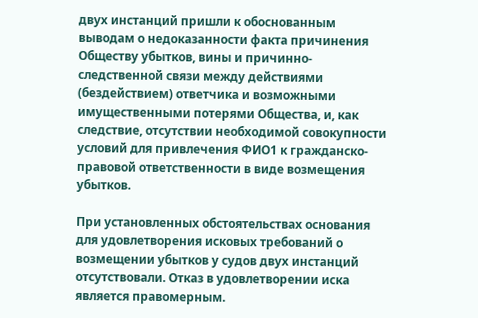двух инстанций пришли к обоснованным выводам о недоказанности факта причинения Обществу убытков, вины и причинно-следственной связи между действиями (бездействием) ответчика и возможными имущественными потерями Общества, и, как следствие, отсутствии необходимой совокупности условий для привлечения ФИО1 к гражданско-правовой ответственности в виде возмещения убытков.

При установленных обстоятельствах основания для удовлетворения исковых требований о возмещении убытков у судов двух инстанций отсутствовали. Отказ в удовлетворении иска является правомерным.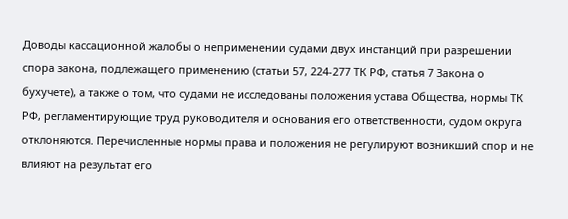Доводы кассационной жалобы о неприменении судами двух инстанций при разрешении спора закона, подлежащего применению (статьи 57, 224-277 ТК РФ, статья 7 Закона о бухучете), а также о том, что судами не исследованы положения устава Общества, нормы ТК РФ, регламентирующие труд руководителя и основания его ответственности, судом округа отклоняются. Перечисленные нормы права и положения не регулируют возникший спор и не влияют на результат его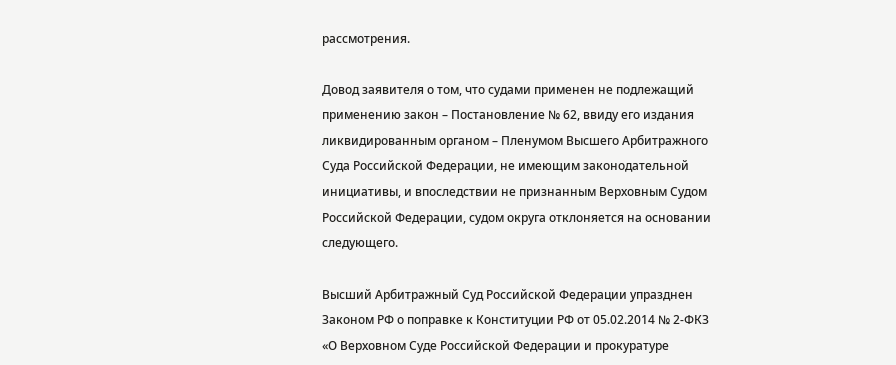рассмотрения.

Довод заявителя о том, что судами применен не подлежащий применению закон – Постановление № 62, ввиду его издания ликвидированным органом – Пленумом Высшего Арбитражного Суда Российской Федерации, не имеющим законодательной инициативы, и впоследствии не признанным Верховным Судом Российской Федерации, судом округа отклоняется на основании следующего.

Высший Арбитражный Суд Российской Федерации упразднен Законом РФ о поправке к Конституции РФ от 05.02.2014 № 2-ФКЗ «О Верховном Суде Российской Федерации и прокуратуре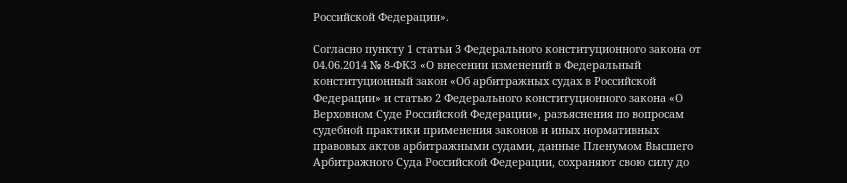Российской Федерации».

Согласно пункту 1 статьи 3 Федерального конституционного закона от 04.06.2014 № 8-ФКЗ «О внесении изменений в Федеральный конституционный закон «Об арбитражных судах в Российской Федерации» и статью 2 Федерального конституционного закона «О Верховном Суде Российской Федерации», разъяснения по вопросам судебной практики применения законов и иных нормативных правовых актов арбитражными судами, данные Пленумом Высшего Арбитражного Суда Российской Федерации, сохраняют свою силу до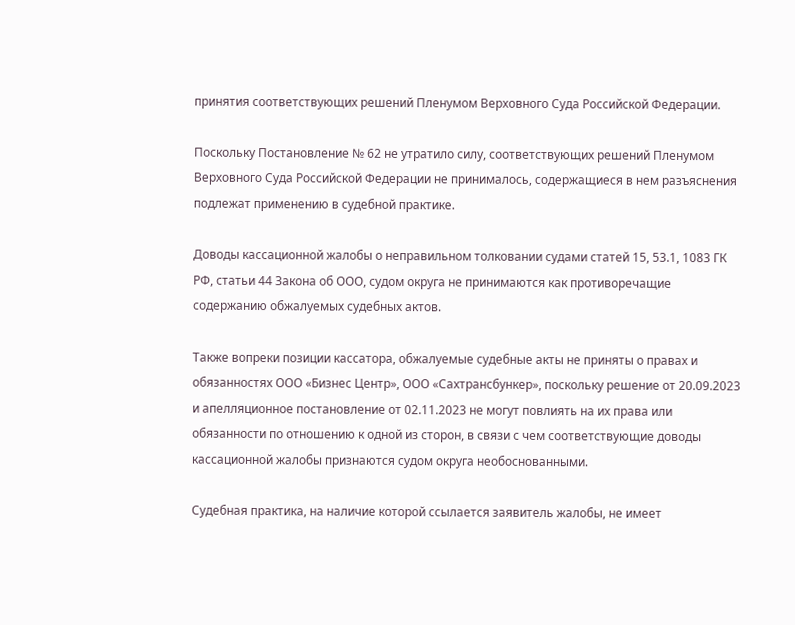принятия соответствующих решений Пленумом Верховного Суда Российской Федерации.

Поскольку Постановление № 62 не утратило силу, соответствующих решений Пленумом Верховного Суда Российской Федерации не принималось, содержащиеся в нем разъяснения подлежат применению в судебной практике.

Доводы кассационной жалобы о неправильном толковании судами статей 15, 53.1, 1083 ГК РФ, статьи 44 Закона об ООО, судом округа не принимаются как противоречащие содержанию обжалуемых судебных актов.

Также вопреки позиции кассатора, обжалуемые судебные акты не приняты о правах и обязанностях ООО «Бизнес Центр», ООО «Сахтрансбункер», поскольку решение от 20.09.2023 и апелляционное постановление от 02.11.2023 не могут повлиять на их права или обязанности по отношению к одной из сторон, в связи с чем соответствующие доводы кассационной жалобы признаются судом округа необоснованными.

Судебная практика, на наличие которой ссылается заявитель жалобы, не имеет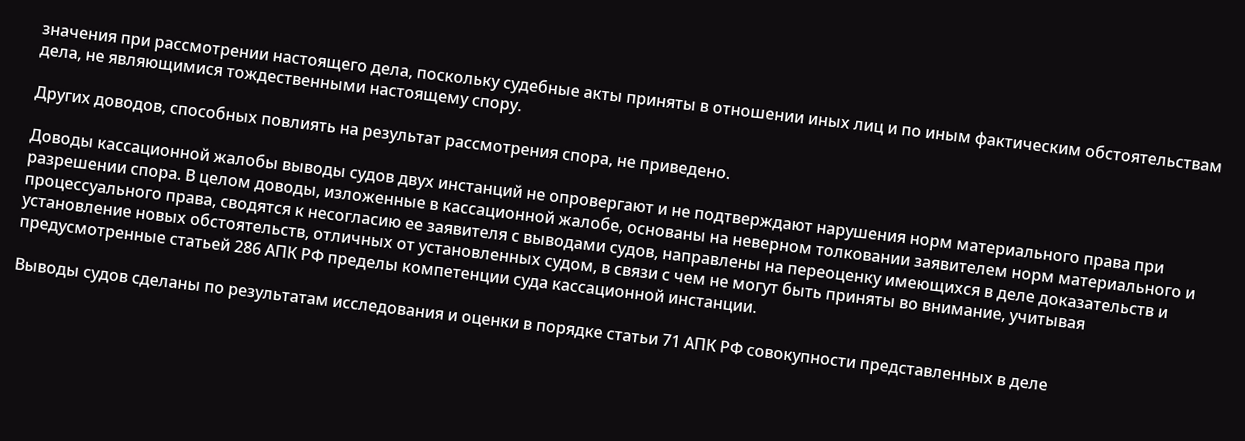значения при рассмотрении настоящего дела, поскольку судебные акты приняты в отношении иных лиц и по иным фактическим обстоятельствам дела, не являющимися тождественными настоящему спору.

Других доводов, способных повлиять на результат рассмотрения спора, не приведено.

Доводы кассационной жалобы выводы судов двух инстанций не опровергают и не подтверждают нарушения норм материального права при разрешении спора. В целом доводы, изложенные в кассационной жалобе, основаны на неверном толковании заявителем норм материального и процессуального права, сводятся к несогласию ее заявителя с выводами судов, направлены на переоценку имеющихся в деле доказательств и установление новых обстоятельств, отличных от установленных судом, в связи с чем не могут быть приняты во внимание, учитывая предусмотренные статьей 286 АПК РФ пределы компетенции суда кассационной инстанции.

Выводы судов сделаны по результатам исследования и оценки в порядке статьи 71 АПК РФ совокупности представленных в деле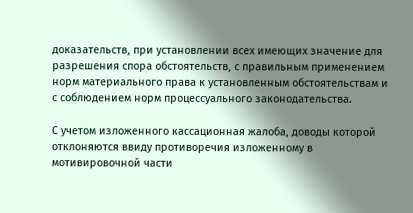доказательств, при установлении всех имеющих значение для разрешения спора обстоятельств, с правильным применением норм материального права к установленным обстоятельствам и с соблюдением норм процессуального законодательства.

С учетом изложенного кассационная жалоба, доводы которой отклоняются ввиду противоречия изложенному в мотивировочной части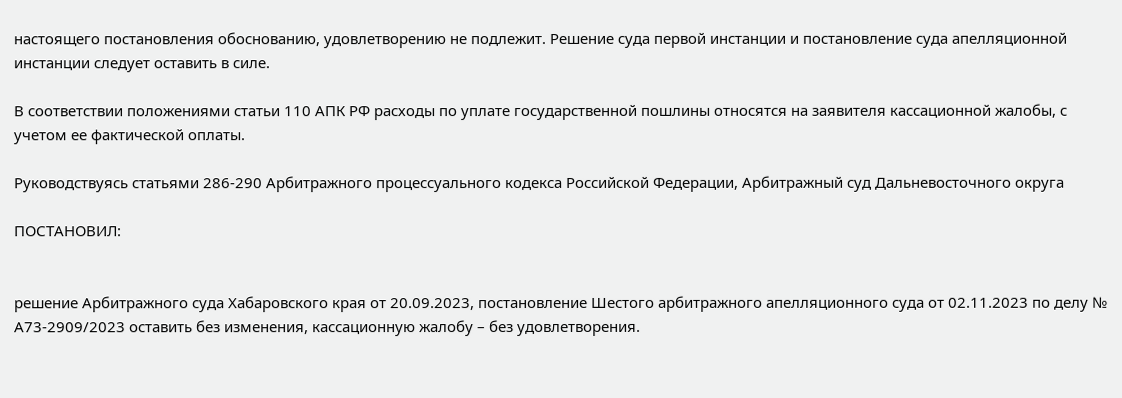настоящего постановления обоснованию, удовлетворению не подлежит. Решение суда первой инстанции и постановление суда апелляционной инстанции следует оставить в силе.

В соответствии положениями статьи 110 АПК РФ расходы по уплате государственной пошлины относятся на заявителя кассационной жалобы, с учетом ее фактической оплаты.

Руководствуясь статьями 286-290 Арбитражного процессуального кодекса Российской Федерации, Арбитражный суд Дальневосточного округа

ПОСТАНОВИЛ:


решение Арбитражного суда Хабаровского края от 20.09.2023, постановление Шестого арбитражного апелляционного суда от 02.11.2023 по делу № А73-2909/2023 оставить без изменения, кассационную жалобу – без удовлетворения.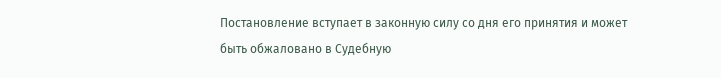Постановление вступает в законную силу со дня его принятия и может быть обжаловано в Судебную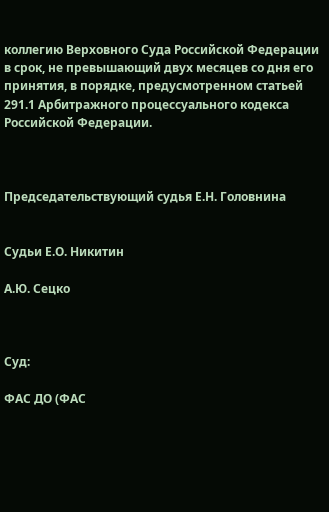коллегию Верховного Суда Российской Федерации в срок, не превышающий двух месяцев со дня его принятия, в порядке, предусмотренном статьей 291.1 Арбитражного процессуального кодекса Российской Федерации.



Председательствующий судья Е.Н. Головнина


Судьи Е.О. Никитин

А.Ю. Сецко



Суд:

ФАС ДО (ФАС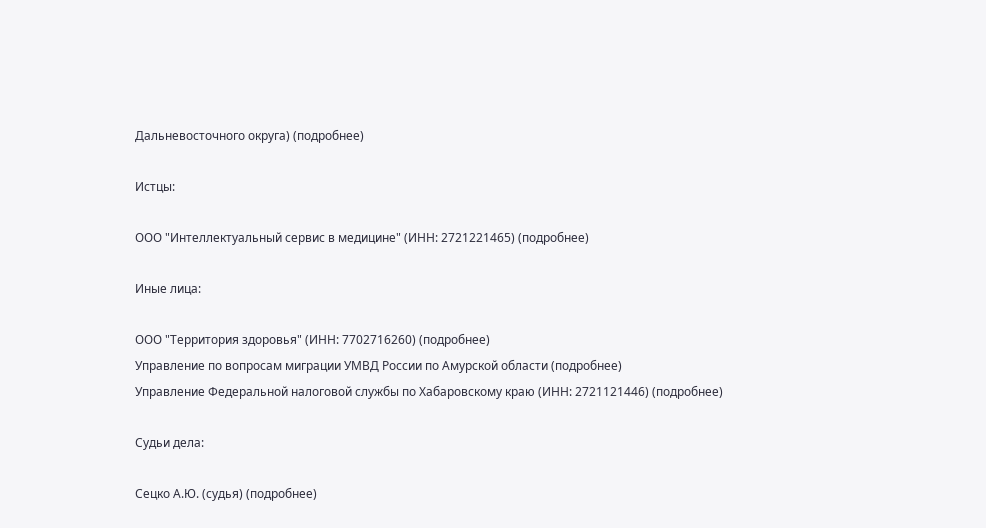Дальневосточного округа) (подробнее)

Истцы:

ООО "Интеллектуальный сервис в медицине" (ИНН: 2721221465) (подробнее)

Иные лица:

ООО "Территория здоровья" (ИНН: 7702716260) (подробнее)
Управление по вопросам миграции УМВД России по Амурской области (подробнее)
Управление Федеральной налоговой службы по Хабаровскому краю (ИНН: 2721121446) (подробнее)

Судьи дела:

Сецко А.Ю. (судья) (подробнее)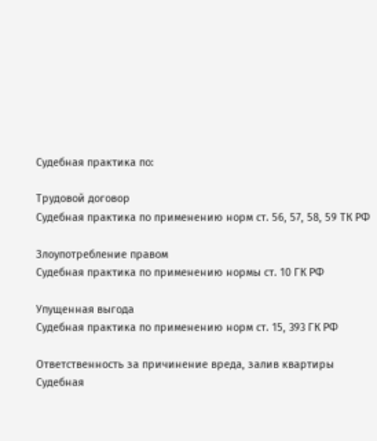Судебная практика по:

Трудовой договор
Судебная практика по применению норм ст. 56, 57, 58, 59 ТК РФ

Злоупотребление правом
Судебная практика по применению нормы ст. 10 ГК РФ

Упущенная выгода
Судебная практика по применению норм ст. 15, 393 ГК РФ

Ответственность за причинение вреда, залив квартиры
Судебная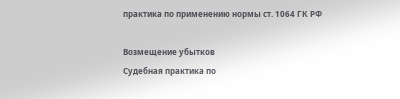практика по применению нормы ст. 1064 ГК РФ

Возмещение убытков
Судебная практика по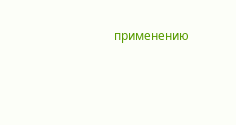применению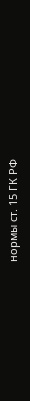нормы ст. 15 ГК РФ